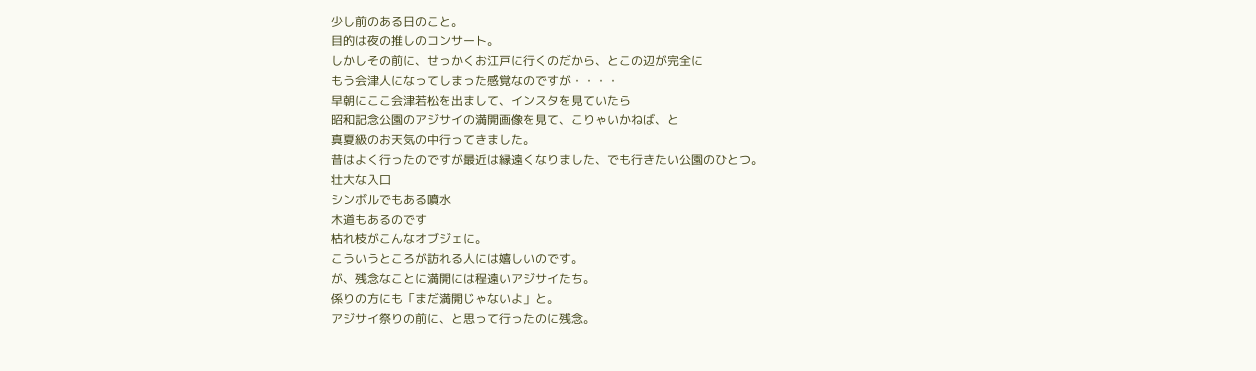少し前のある日のこと。
目的は夜の推しのコンサート。
しかしその前に、せっかくお江戸に行くのだから、とこの辺が完全に
もう会津人になってしまった感覚なのですが・・・・
早朝にここ会津若松を出まして、インスタを見ていたら
昭和記念公園のアジサイの満開画像を見て、こりゃいかねば、と
真夏級のお天気の中行ってきました。
昔はよく行ったのですが最近は縁遠くなりました、でも行きたい公園のひとつ。
壮大な入口
シンボルでもある噴水
木道もあるのです
枯れ枝がこんなオブジェに。
こういうところが訪れる人には嬉しいのです。
が、残念なことに満開には程遠いアジサイたち。
係りの方にも「まだ満開じゃないよ」と。
アジサイ祭りの前に、と思って行ったのに残念。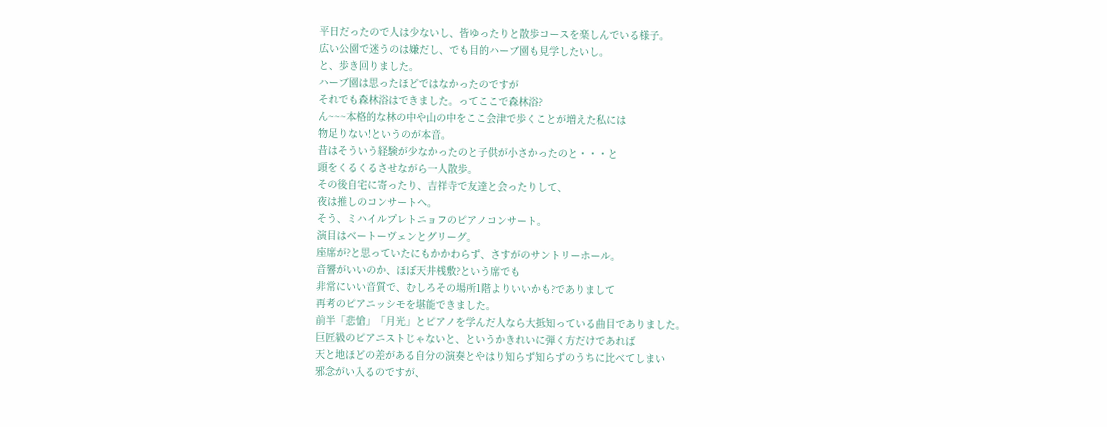平日だったので人は少ないし、皆ゆったりと散歩コースを楽しんでいる様子。
広い公園で迷うのは嫌だし、でも目的ハーブ園も見学したいし。
と、歩き回りました。
ハーブ園は思ったほどではなかったのですが
それでも森林浴はできました。ってここで森林浴?
ん~~~本格的な林の中や山の中をここ会津で歩くことが増えた私には
物足りない!というのが本音。
昔はそういう経験が少なかったのと子供が小さかったのと・・・と
頭をくるくるさせながら一人散歩。
その後自宅に寄ったり、吉祥寺で友達と会ったりして、
夜は推しのコンサートへ。
そう、ミハイルプレトニョフのピアノコンサート。
演目はベートーヴェンとグリーグ。
座席が?と思っていたにもかかわらず、さすがのサントリーホール。
音響がいいのか、ほぼ天井桟敷?という席でも
非常にいい音質で、むしろその場所1階よりいいかも?でありまして
再考のピアニッシモを堪能できました。
前半「悲愴」「月光」とピアノを学んだ人なら大抵知っている曲目でありました。
巨匠級のピアニストじゃないと、というかきれいに弾く方だけであれば
天と地ほどの差がある自分の演奏とやはり知らず知らずのうちに比べてしまい
邪念がい入るのですが、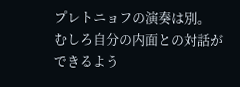プレトニョフの演奏は別。
むしろ自分の内面との対話ができるよう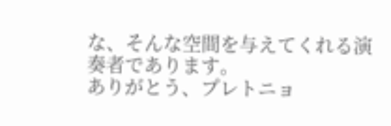な、そんな空間を与えてくれる演奏者であります。
ありがとう、プレトニョ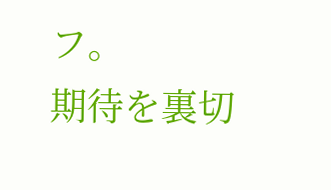フ。
期待を裏切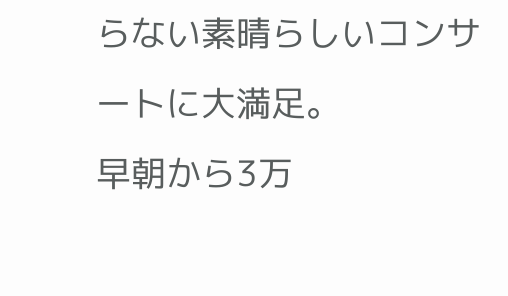らない素晴らしいコンサートに大満足。
早朝から3万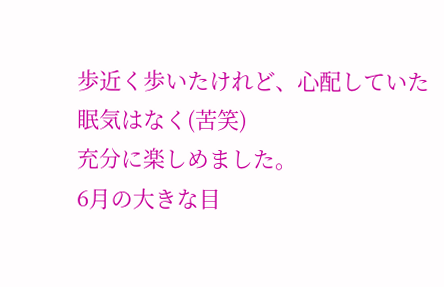歩近く歩いたけれど、心配していた眠気はなく(苦笑)
充分に楽しめました。
6月の大きな目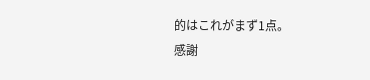的はこれがまず1点。
感謝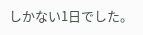しかない1日でした。